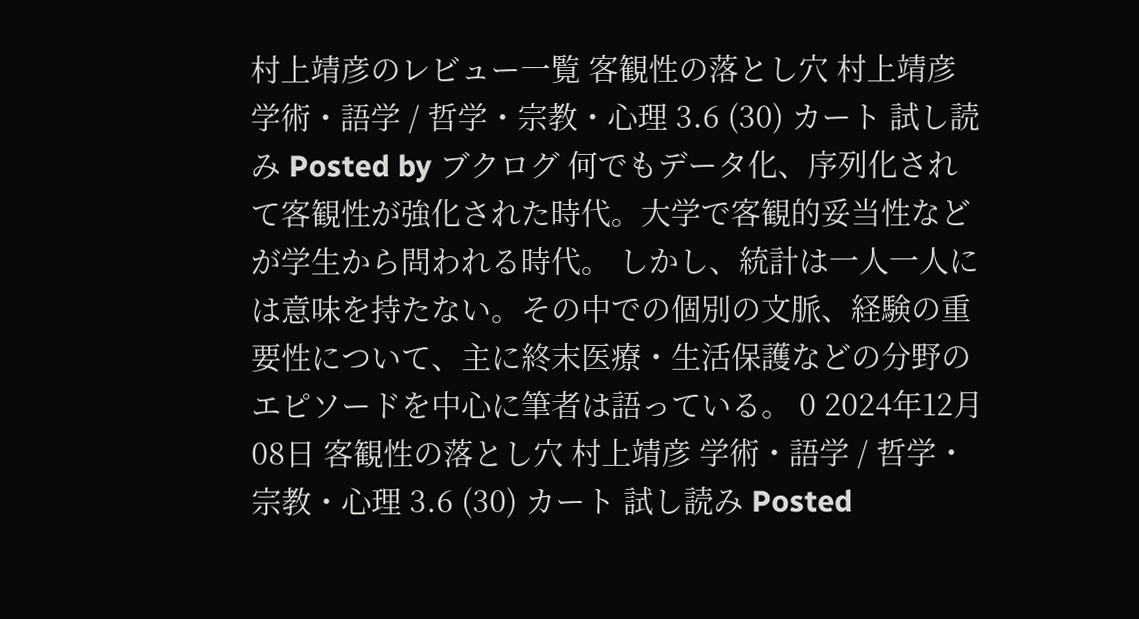村上靖彦のレビュー一覧 客観性の落とし穴 村上靖彦 学術・語学 / 哲学・宗教・心理 3.6 (30) カート 試し読み Posted by ブクログ 何でもデータ化、序列化されて客観性が強化された時代。大学で客観的妥当性などが学生から問われる時代。 しかし、統計は一人一人には意味を持たない。その中での個別の文脈、経験の重要性について、主に終末医療・生活保護などの分野のエピソードを中心に筆者は語っている。 0 2024年12月08日 客観性の落とし穴 村上靖彦 学術・語学 / 哲学・宗教・心理 3.6 (30) カート 試し読み Posted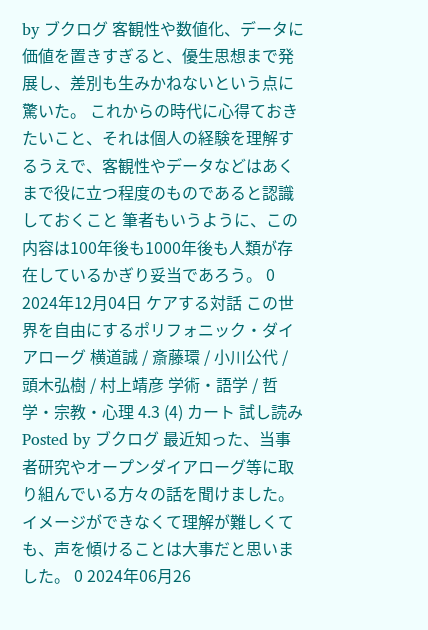by ブクログ 客観性や数値化、データに価値を置きすぎると、優生思想まで発展し、差別も生みかねないという点に驚いた。 これからの時代に心得ておきたいこと、それは個人の経験を理解するうえで、客観性やデータなどはあくまで役に立つ程度のものであると認識しておくこと 筆者もいうように、この内容は100年後も1000年後も人類が存在しているかぎり妥当であろう。 0 2024年12月04日 ケアする対話 この世界を自由にするポリフォニック・ダイアローグ 横道誠 / 斎藤環 / 小川公代 / 頭木弘樹 / 村上靖彦 学術・語学 / 哲学・宗教・心理 4.3 (4) カート 試し読み Posted by ブクログ 最近知った、当事者研究やオープンダイアローグ等に取り組んでいる方々の話を聞けました。 イメージができなくて理解が難しくても、声を傾けることは大事だと思いました。 0 2024年06月26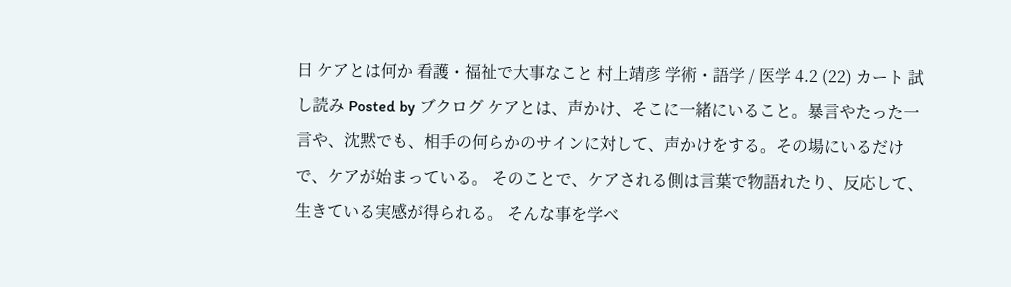日 ケアとは何か 看護・福祉で大事なこと 村上靖彦 学術・語学 / 医学 4.2 (22) カート 試し読み Posted by ブクログ ケアとは、声かけ、そこに一緒にいること。暴言やたった一言や、沈黙でも、相手の何らかのサインに対して、声かけをする。その場にいるだけで、ケアが始まっている。 そのことで、ケアされる側は言葉で物語れたり、反応して、生きている実感が得られる。 そんな事を学べ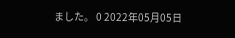ました。 0 2022年05月05日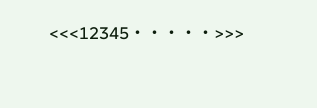<<<12345・・・・・>>>